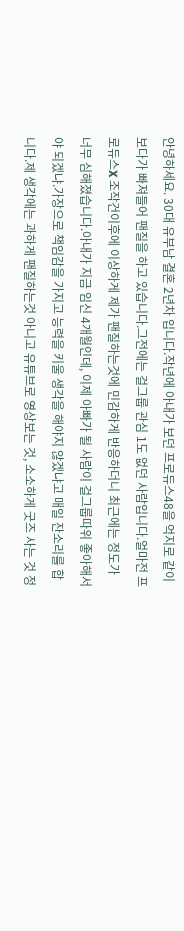안녕하세요. 30대 유부남 결혼 2년차 입니다.작년에 아내가 보던 프로듀스48을 억지로 같이 보다가 빠져들어 팬질을 하고 있습니다.그전에는 걸그룹 관심 1도 없던 사람입니다.얼마전 프로듀스X 조작건이후에 이상하게 제가 팬질하는것에 민감하게 반응하더니 최근에는 정도가 너무 심해졌습니다.아내가 지금 임신 4개월인데, 이제 아빠가 될 사람이 걸그룹따위 좋아해서야 되겠냐.가장으로 책임감을 가지고 능력을 키울 생각을 해야지 않겠냐고 매일 잔소리를 합니다.제 생각에는 과하게 팬질하는것 아니고 유튜브로 영상보는 것, 소소하게 굿즈 사는 것 정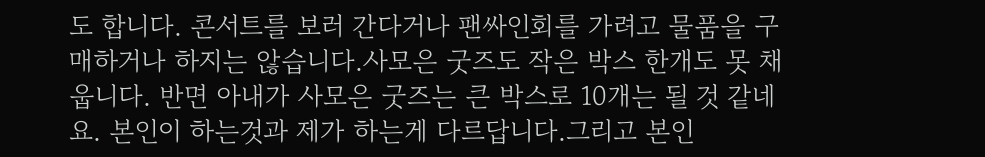도 합니다. 콘서트를 보러 간다거나 팬싸인회를 가려고 물품을 구매하거나 하지는 않습니다.사모은 굿즈도 작은 박스 한개도 못 채웁니다. 반면 아내가 사모은 굿즈는 큰 박스로 10개는 될 것 같네요. 본인이 하는것과 제가 하는게 다르답니다.그리고 본인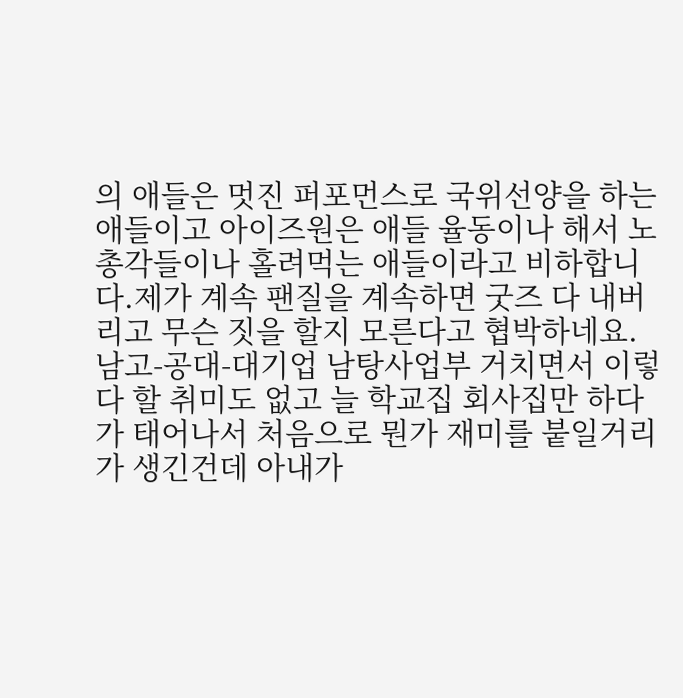의 애들은 멋진 퍼포먼스로 국위선양을 하는 애들이고 아이즈원은 애들 율동이나 해서 노총각들이나 홀려먹는 애들이라고 비하합니다.제가 계속 팬질을 계속하면 굿즈 다 내버리고 무슨 짓을 할지 모른다고 협박하네요. 남고-공대-대기업 남탕사업부 거치면서 이렇다 할 취미도 없고 늘 학교집 회사집만 하다가 태어나서 처음으로 뭔가 재미를 붙일거리가 생긴건데 아내가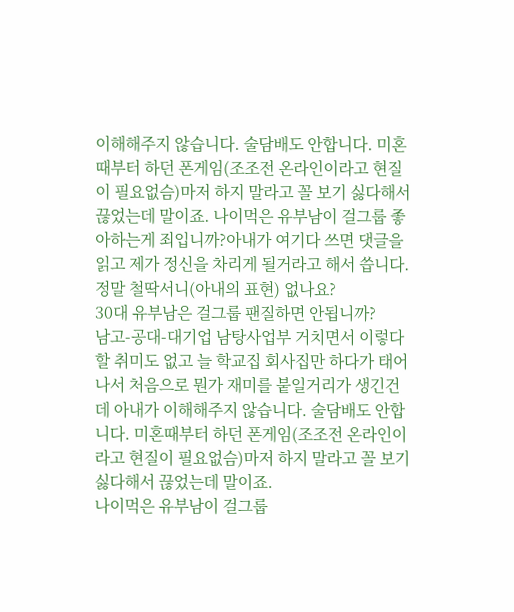이해해주지 않습니다. 술담배도 안합니다. 미혼때부터 하던 폰게임(조조전 온라인이라고 현질이 필요없슴)마저 하지 말라고 꼴 보기 싫다해서 끊었는데 말이죠. 나이먹은 유부남이 걸그룹 좋아하는게 죄입니까?아내가 여기다 쓰면 댓글을 읽고 제가 정신을 차리게 될거라고 해서 씁니다.정말 철딱서니(아내의 표현) 없나요?
30대 유부남은 걸그룹 팬질하면 안됩니까?
남고-공대-대기업 남탕사업부 거치면서 이렇다 할 취미도 없고 늘 학교집 회사집만 하다가 태어나서 처음으로 뭔가 재미를 붙일거리가 생긴건데 아내가 이해해주지 않습니다. 술담배도 안합니다. 미혼때부터 하던 폰게임(조조전 온라인이라고 현질이 필요없슴)마저 하지 말라고 꼴 보기 싫다해서 끊었는데 말이죠.
나이먹은 유부남이 걸그룹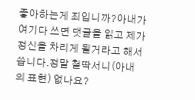좋아하는게 죄입니까?아내가 여기다 쓰면 댓글을 읽고 제가 정신을 차리게 될거라고 해서 씁니다.정말 철딱서니(아내의 표현) 없나요?